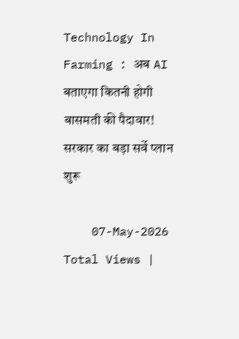Technology In Farming : अब AI बताएगा कितनी होगी बासमती की पैदावार! सरकार का बड़ा सर्वे प्लान शुरू

    07-May-2026
Total Views |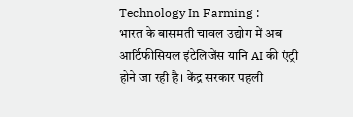Technology In Farming :
भारत के बासमती चावल उद्योग में अब आर्टिफीसियल इंटेलिजेंस यानि AI की एंट्री होने जा रही है। केंद्र सरकार पहली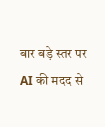बार बड़े स्तर पर AI की मदद से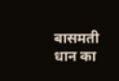बासमती धान का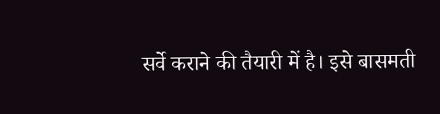सर्वे कराने की तैयारी में है। इसे बासमती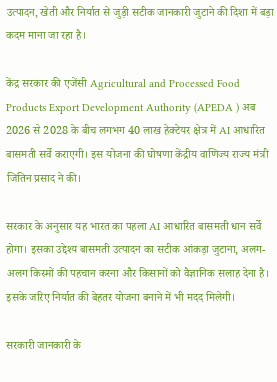उत्पादन, खेती और निर्यात से जुड़ी सटीक जानकारी जुटाने की दिशा में बड़ा कदम माना जा रहा है।

केंद्र सरकार की एजेंसी Agricultural and Processed Food Products Export Development Authority (APEDA ) अब 2026 से 2028 के बीच लगभग 40 लाख हेक्टेयर क्षेत्र में AI आधारित बासमती सर्वे कराएगी। इस योजना की घोषणा केंद्रीय वाणिज्य राज्य मंत्री जितिन प्रसाद ने की।

सरकार के अनुसार यह भारत का पहला AI आधारित बासमती धान सर्वे होगा। इसका उद्देश्य बासमती उत्पादन का सटीक आंकड़ा जुटाना, अलग-अलग किस्मों की पहचान करना और किसानों को वैज्ञानिक सलाह देना है। इसके जरिए निर्यात की बेहतर योजना बनाने में भी मदद मिलेगी।

सरकारी जानकारी के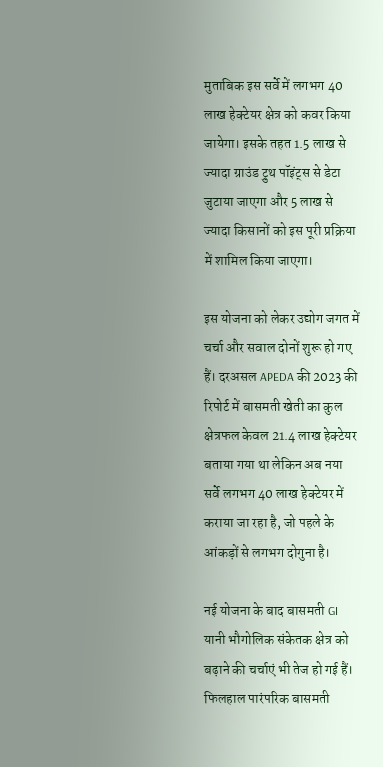मुताबिक इस सर्वे में लगभग 40 लाख हेक्टेयर क्षेत्र को कवर किया जायेगा। इसके तहत 1.5 लाख से ज्यादा ग्राउंड ट्रुथ पॉइंट्स से डेटा जुटाया जाएगा और 5 लाख से ज्यादा किसानों को इस पूरी प्रक्रिया में शामिल किया जाएगा।

इस योजना को लेकर उद्योग जगत में चर्चा और सवाल दोनों शुरू हो गए हैं। दरअसल APEDA की 2023 की रिपोर्ट में बासमती खेती का कुल क्षेत्रफल केवल 21.4 लाख हेक्टेयर बताया गया था लेकिन अब नया सर्वे लगभग 40 लाख हेक्टेयर में कराया जा रहा है, जो पहले के आंकड़ों से लगभग दोगुना है।

नई योजना के बाद बासमती GI यानी भौगोलिक संकेतक क्षेत्र को बढ़ाने की चर्चाएं भी तेज हो गई हैं। फिलहाल पारंपरिक बासमती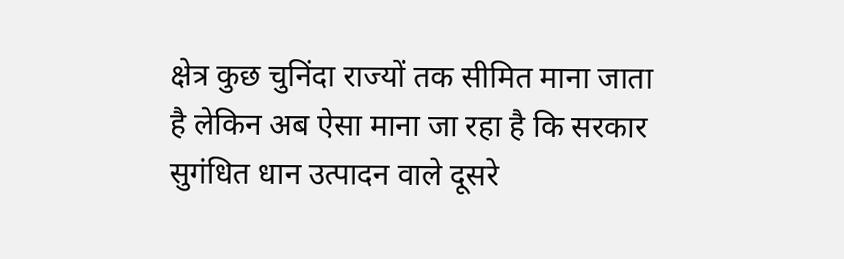क्षेत्र कुछ चुनिंदा राज्यों तक सीमित माना जाता है लेकिन अब ऐसा माना जा रहा है कि सरकार सुगंधित धान उत्पादन वाले दूसरे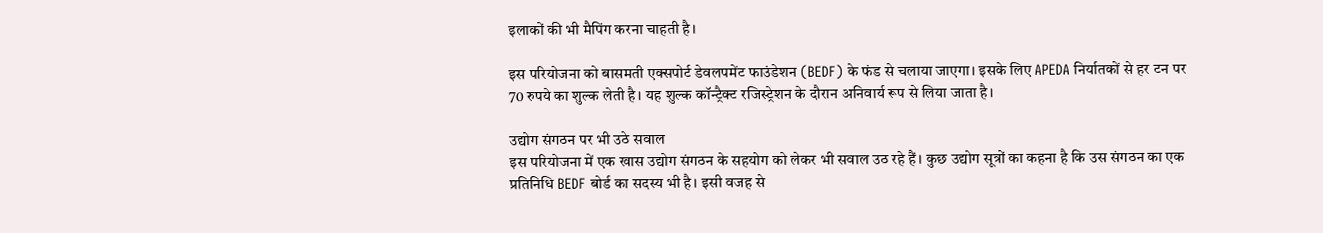इलाकों की भी मैपिंग करना चाहती है।

इस परियोजना को बासमती एक्सपोर्ट डेवलपमेंट फाउंडेशन (BEDF) के फंड से चलाया जाएगा। इसके लिए APEDA निर्यातकों से हर टन पर 70 रुपये का शुल्क लेती है। यह शुल्क कॉन्ट्रैक्ट रजिस्ट्रेशन के दौरान अनिवार्य रूप से लिया जाता है।

उद्योग संगठन पर भी उठे सवाल
इस परियोजना में एक खास उद्योग संगठन के सहयोग को लेकर भी सवाल उठ रहे हैं। कुछ उद्योग सूत्रों का कहना है कि उस संगठन का एक प्रतिनिधि BEDF बोर्ड का सदस्य भी है। इसी वजह से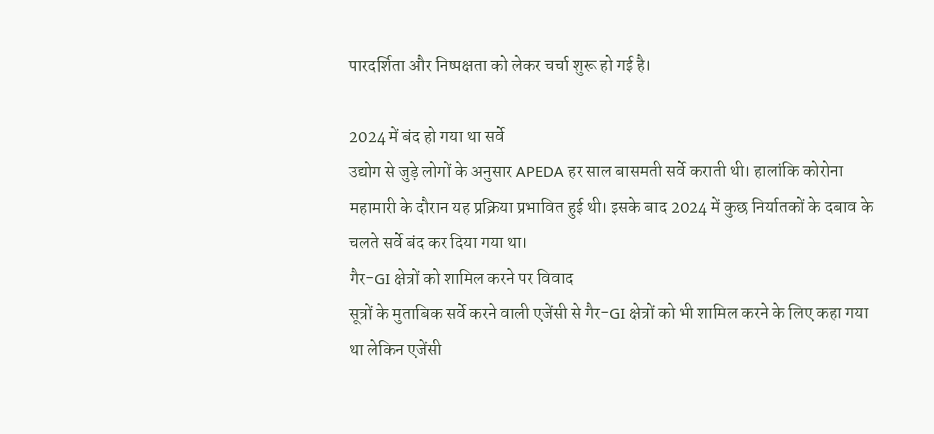पारदर्शिता और निष्पक्षता को लेकर चर्चा शुरू हो गई है।

2024 में बंद हो गया था सर्वे
उद्योग से जुड़े लोगों के अनुसार APEDA हर साल बासमती सर्वे कराती थी। हालांकि कोरोना महामारी के दौरान यह प्रक्रिया प्रभावित हुई थी। इसके बाद 2024 में कुछ निर्यातकों के दबाव के चलते सर्वे बंद कर दिया गया था।
गैर-GI क्षेत्रों को शामिल करने पर विवाद
सूत्रों के मुताबिक सर्वे करने वाली एजेंसी से गैर-GI क्षेत्रों को भी शामिल करने के लिए कहा गया था लेकिन एजेंसी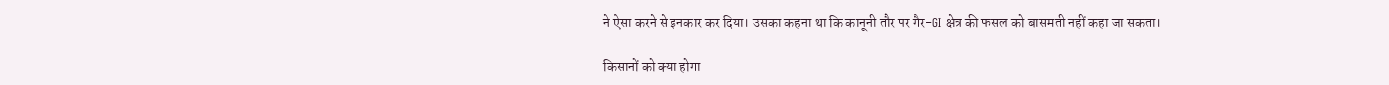ने ऐसा करने से इनकार कर दिया। उसका कहना था कि कानूनी तौर पर गैर-GI क्षेत्र की फसल को बासमती नहीं कहा जा सकता।

किसानों को क्या होगा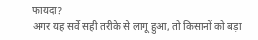फायदा?
अगर यह सर्वे सही तरीके से लागू हुआ, तो किसानों को बड़ा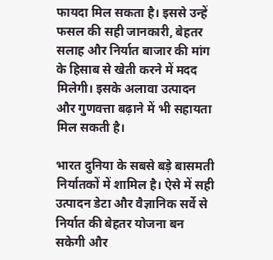फायदा मिल सकता है। इससे उन्हें फसल की सही जानकारी, बेहतर सलाह और निर्यात बाजार की मांग के हिसाब से खेती करने में मदद मिलेगी। इसके अलावा उत्पादन और गुणवत्ता बढ़ाने में भी सहायता मिल सकती है।

भारत दुनिया के सबसे बड़े बासमती निर्यातकों में शामिल है। ऐसे में सही उत्पादन डेटा और वैज्ञानिक सर्वे से निर्यात की बेहतर योजना बन सकेगी और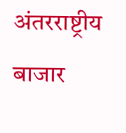अंतरराष्ट्रीय बाजार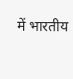में भारतीय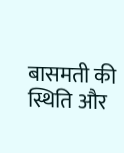बासमती की स्थिति और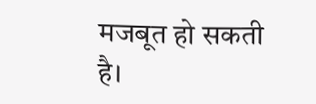मजबूत हो सकती है।